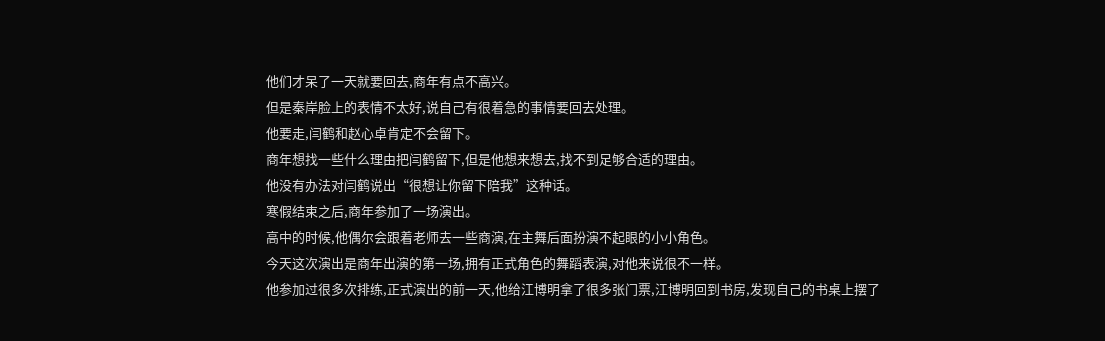他们才呆了一天就要回去,商年有点不高兴。
但是秦岸脸上的表情不太好,说自己有很着急的事情要回去处理。
他要走,闫鹤和赵心卓肯定不会留下。
商年想找一些什么理由把闫鹤留下,但是他想来想去,找不到足够合适的理由。
他没有办法对闫鹤说出“很想让你留下陪我”这种话。
寒假结束之后,商年参加了一场演出。
高中的时候,他偶尔会跟着老师去一些商演,在主舞后面扮演不起眼的小小角色。
今天这次演出是商年出演的第一场,拥有正式角色的舞蹈表演,对他来说很不一样。
他参加过很多次排练,正式演出的前一天,他给江博明拿了很多张门票,江博明回到书房,发现自己的书桌上摆了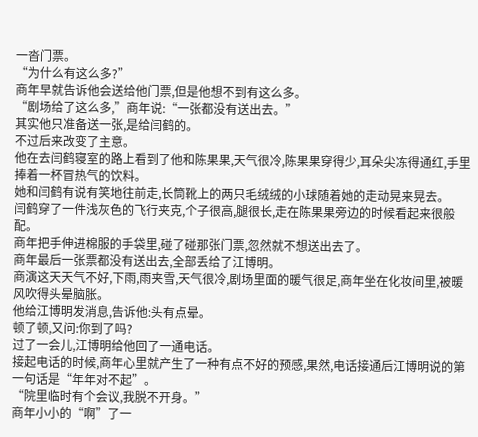一沓门票。
“为什么有这么多?”
商年早就告诉他会送给他门票,但是他想不到有这么多。
“剧场给了这么多,”商年说:“一张都没有送出去。”
其实他只准备送一张,是给闫鹤的。
不过后来改变了主意。
他在去闫鹤寝室的路上看到了他和陈果果,天气很冷,陈果果穿得少,耳朵尖冻得通红,手里捧着一杯冒热气的饮料。
她和闫鹤有说有笑地往前走,长筒靴上的两只毛绒绒的小球随着她的走动晃来晃去。
闫鹤穿了一件浅灰色的飞行夹克,个子很高,腿很长,走在陈果果旁边的时候看起来很般配。
商年把手伸进棉服的手袋里,碰了碰那张门票,忽然就不想送出去了。
商年最后一张票都没有送出去,全部丢给了江博明。
商演这天天气不好,下雨,雨夹雪,天气很冷,剧场里面的暖气很足,商年坐在化妆间里,被暖风吹得头晕脑胀。
他给江博明发消息,告诉他:头有点晕。
顿了顿,又问:你到了吗?
过了一会儿,江博明给他回了一通电话。
接起电话的时候,商年心里就产生了一种有点不好的预感,果然,电话接通后江博明说的第一句话是“年年对不起”。
“院里临时有个会议,我脱不开身。”
商年小小的“啊”了一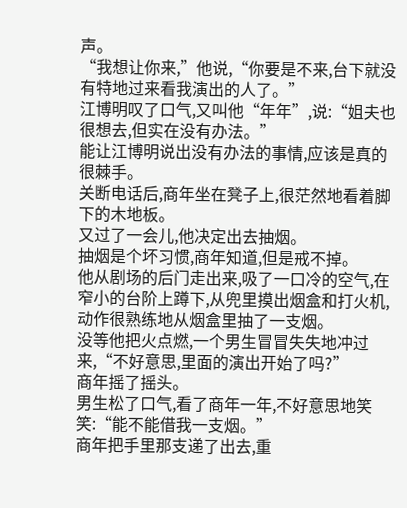声。
“我想让你来,”他说,“你要是不来,台下就没有特地过来看我演出的人了。”
江博明叹了口气,又叫他“年年”,说:“姐夫也很想去,但实在没有办法。”
能让江博明说出没有办法的事情,应该是真的很棘手。
关断电话后,商年坐在凳子上,很茫然地看着脚下的木地板。
又过了一会儿,他决定出去抽烟。
抽烟是个坏习惯,商年知道,但是戒不掉。
他从剧场的后门走出来,吸了一口冷的空气,在窄小的台阶上蹲下,从兜里摸出烟盒和打火机,动作很熟练地从烟盒里抽了一支烟。
没等他把火点燃,一个男生冒冒失失地冲过来,“不好意思,里面的演出开始了吗?”
商年摇了摇头。
男生松了口气,看了商年一年,不好意思地笑笑:“能不能借我一支烟。”
商年把手里那支递了出去,重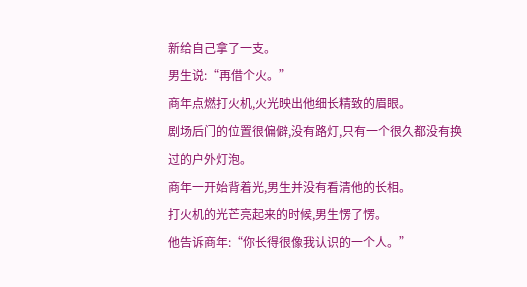新给自己拿了一支。
男生说:“再借个火。”
商年点燃打火机,火光映出他细长精致的眉眼。
剧场后门的位置很偏僻,没有路灯,只有一个很久都没有换过的户外灯泡。
商年一开始背着光,男生并没有看清他的长相。
打火机的光芒亮起来的时候,男生愣了愣。
他告诉商年:“你长得很像我认识的一个人。”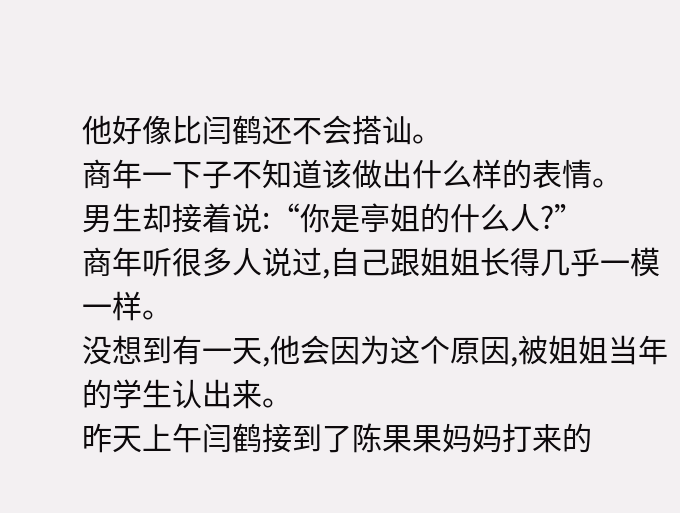他好像比闫鹤还不会搭讪。
商年一下子不知道该做出什么样的表情。
男生却接着说:“你是亭姐的什么人?”
商年听很多人说过,自己跟姐姐长得几乎一模一样。
没想到有一天,他会因为这个原因,被姐姐当年的学生认出来。
昨天上午闫鹤接到了陈果果妈妈打来的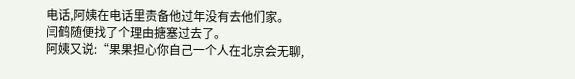电话,阿姨在电话里责备他过年没有去他们家。
闫鹤随便找了个理由搪塞过去了。
阿姨又说:“果果担心你自己一个人在北京会无聊,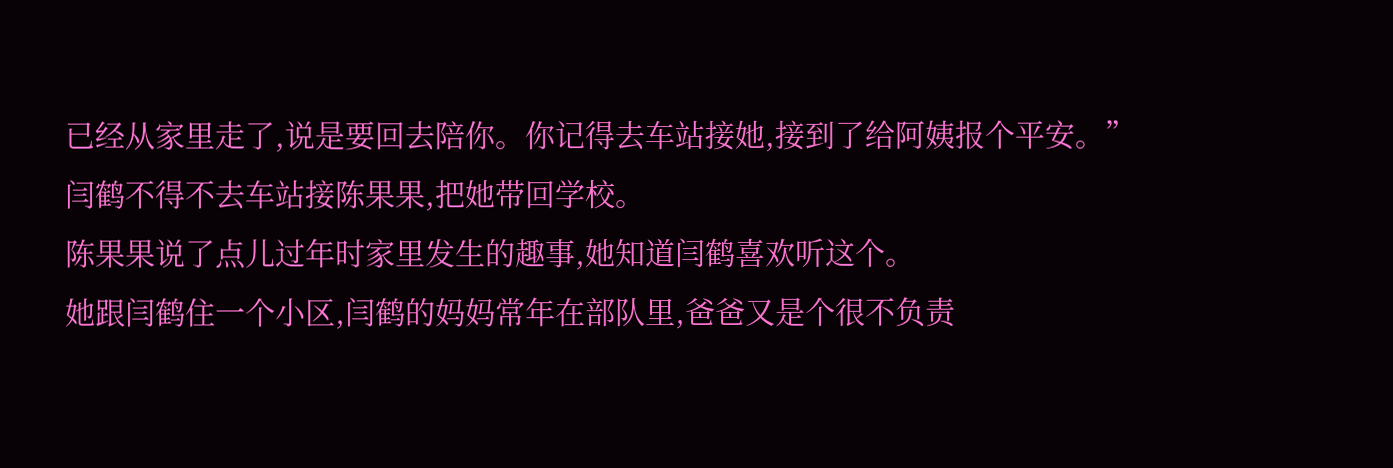已经从家里走了,说是要回去陪你。你记得去车站接她,接到了给阿姨报个平安。”
闫鹤不得不去车站接陈果果,把她带回学校。
陈果果说了点儿过年时家里发生的趣事,她知道闫鹤喜欢听这个。
她跟闫鹤住一个小区,闫鹤的妈妈常年在部队里,爸爸又是个很不负责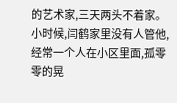的艺术家,三天两头不着家。
小时候,闫鹤家里没有人管他,经常一个人在小区里面,孤零零的晃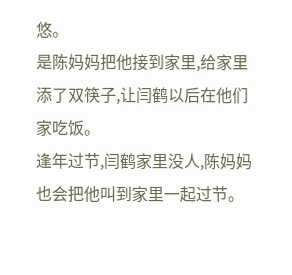悠。
是陈妈妈把他接到家里,给家里添了双筷子,让闫鹤以后在他们家吃饭。
逢年过节,闫鹤家里没人,陈妈妈也会把他叫到家里一起过节。